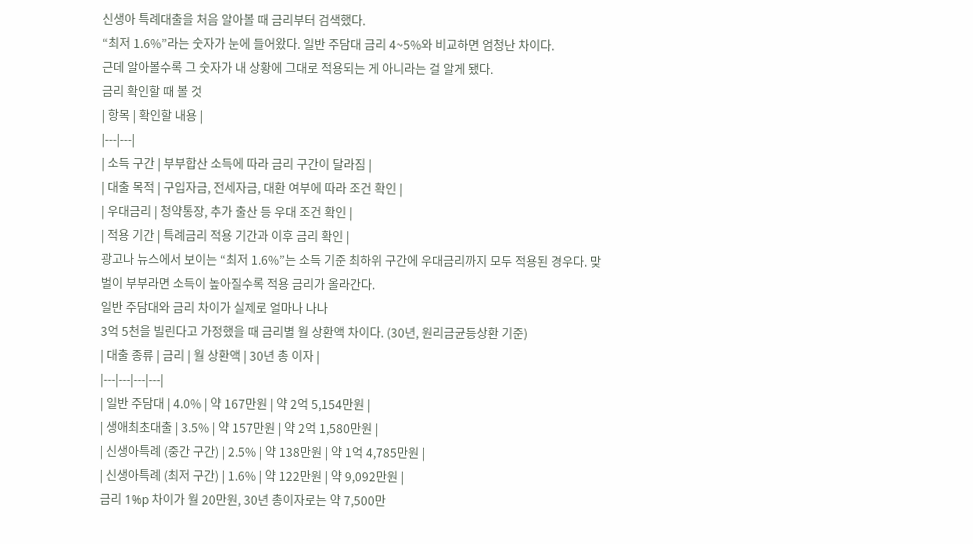신생아 특례대출을 처음 알아볼 때 금리부터 검색했다.
“최저 1.6%”라는 숫자가 눈에 들어왔다. 일반 주담대 금리 4~5%와 비교하면 엄청난 차이다.
근데 알아볼수록 그 숫자가 내 상황에 그대로 적용되는 게 아니라는 걸 알게 됐다.
금리 확인할 때 볼 것
| 항목 | 확인할 내용 |
|---|---|
| 소득 구간 | 부부합산 소득에 따라 금리 구간이 달라짐 |
| 대출 목적 | 구입자금, 전세자금, 대환 여부에 따라 조건 확인 |
| 우대금리 | 청약통장, 추가 출산 등 우대 조건 확인 |
| 적용 기간 | 특례금리 적용 기간과 이후 금리 확인 |
광고나 뉴스에서 보이는 “최저 1.6%”는 소득 기준 최하위 구간에 우대금리까지 모두 적용된 경우다. 맞벌이 부부라면 소득이 높아질수록 적용 금리가 올라간다.
일반 주담대와 금리 차이가 실제로 얼마나 나나
3억 5천을 빌린다고 가정했을 때 금리별 월 상환액 차이다. (30년, 원리금균등상환 기준)
| 대출 종류 | 금리 | 월 상환액 | 30년 총 이자 |
|---|---|---|---|
| 일반 주담대 | 4.0% | 약 167만원 | 약 2억 5,154만원 |
| 생애최초대출 | 3.5% | 약 157만원 | 약 2억 1,580만원 |
| 신생아특례 (중간 구간) | 2.5% | 약 138만원 | 약 1억 4,785만원 |
| 신생아특례 (최저 구간) | 1.6% | 약 122만원 | 약 9,092만원 |
금리 1%p 차이가 월 20만원, 30년 총이자로는 약 7,500만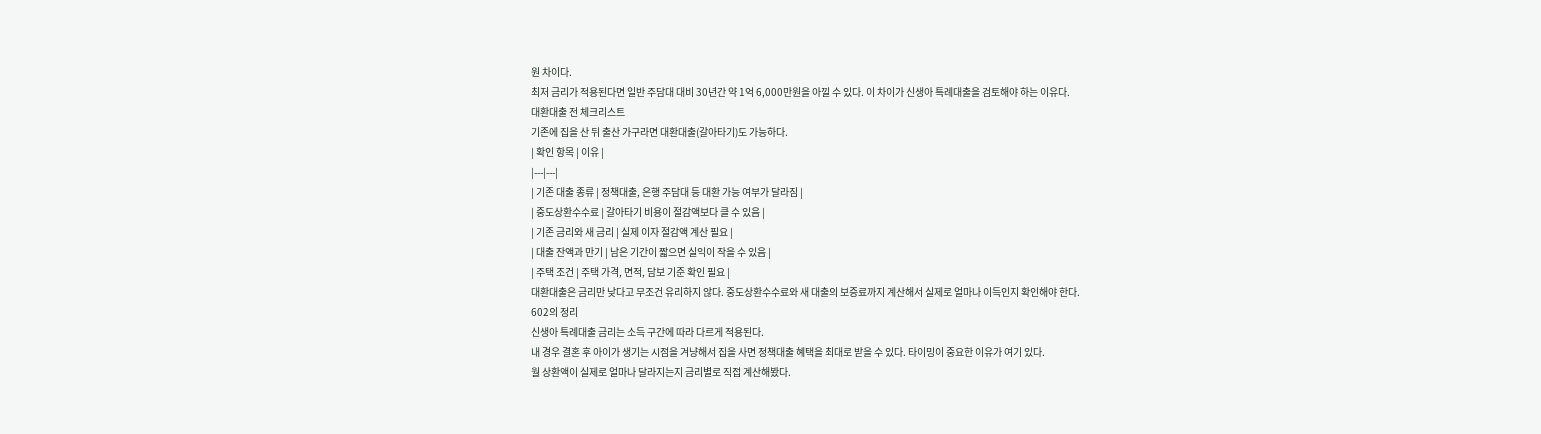원 차이다.
최저 금리가 적용된다면 일반 주담대 대비 30년간 약 1억 6,000만원을 아낄 수 있다. 이 차이가 신생아 특례대출을 검토해야 하는 이유다.
대환대출 전 체크리스트
기존에 집을 산 뒤 출산 가구라면 대환대출(갈아타기)도 가능하다.
| 확인 항목 | 이유 |
|---|---|
| 기존 대출 종류 | 정책대출, 은행 주담대 등 대환 가능 여부가 달라짐 |
| 중도상환수수료 | 갈아타기 비용이 절감액보다 클 수 있음 |
| 기존 금리와 새 금리 | 실제 이자 절감액 계산 필요 |
| 대출 잔액과 만기 | 남은 기간이 짧으면 실익이 작을 수 있음 |
| 주택 조건 | 주택 가격, 면적, 담보 기준 확인 필요 |
대환대출은 금리만 낮다고 무조건 유리하지 않다. 중도상환수수료와 새 대출의 보증료까지 계산해서 실제로 얼마나 이득인지 확인해야 한다.
602의 정리
신생아 특례대출 금리는 소득 구간에 따라 다르게 적용된다.
내 경우 결혼 후 아이가 생기는 시점을 겨냥해서 집을 사면 정책대출 혜택을 최대로 받을 수 있다. 타이밍이 중요한 이유가 여기 있다.
월 상환액이 실제로 얼마나 달라지는지 금리별로 직접 계산해봤다.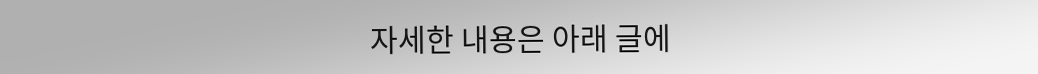자세한 내용은 아래 글에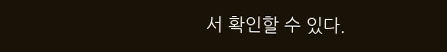서 확인할 수 있다.